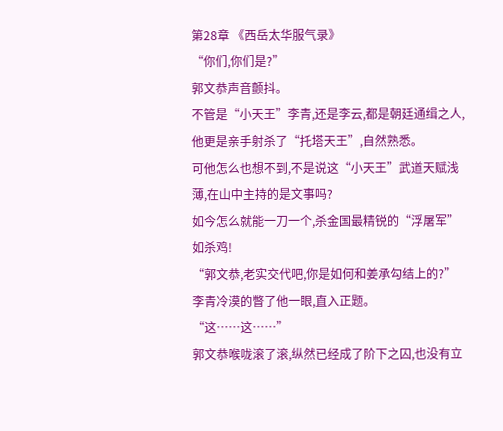第28章 《西岳太华服气录》
“你们,你们是?”
郭文恭声音颤抖。
不管是“小天王”李青,还是李云,都是朝廷通缉之人,他更是亲手射杀了“托塔天王”,自然熟悉。
可他怎么也想不到,不是说这“小天王”武道天赋浅薄,在山中主持的是文事吗?
如今怎么就能一刀一个,杀金国最精锐的“浮屠军”如杀鸡!
“郭文恭,老实交代吧,你是如何和姜承勾结上的?”
李青冷漠的瞥了他一眼,直入正题。
“这……这……”
郭文恭喉咙滚了滚,纵然已经成了阶下之囚,也没有立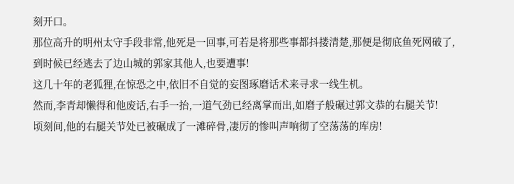刻开口。
那位高升的明州太守手段非常,他死是一回事,可若是将那些事都抖搂清楚,那便是彻底鱼死网破了,到时候已经逃去了边山城的郭家其他人,也要遭事!
这几十年的老狐狸,在惊恐之中,依旧不自觉的妄图琢磨话术来寻求一线生机。
然而,李青却懒得和他废话,右手一抬,一道气劲已经离掌而出,如磨子般碾过郭文恭的右腿关节!
顷刻间,他的右腿关节处已被碾成了一滩碎骨,凄厉的惨叫声响彻了空荡荡的库房!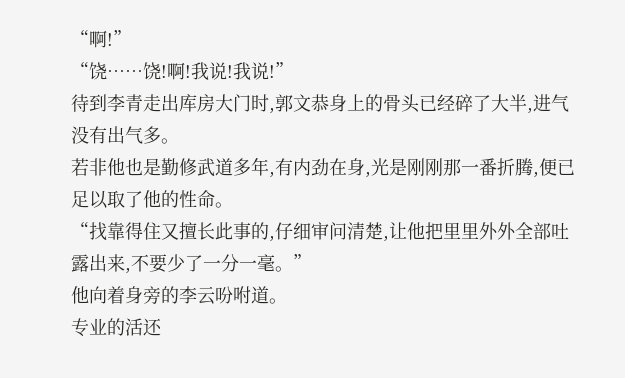“啊!”
“饶……饶!啊!我说!我说!”
待到李青走出库房大门时,郭文恭身上的骨头已经碎了大半,进气没有出气多。
若非他也是勤修武道多年,有内劲在身,光是刚刚那一番折腾,便已足以取了他的性命。
“找靠得住又擅长此事的,仔细审问清楚,让他把里里外外全部吐露出来,不要少了一分一毫。”
他向着身旁的李云吩咐道。
专业的活还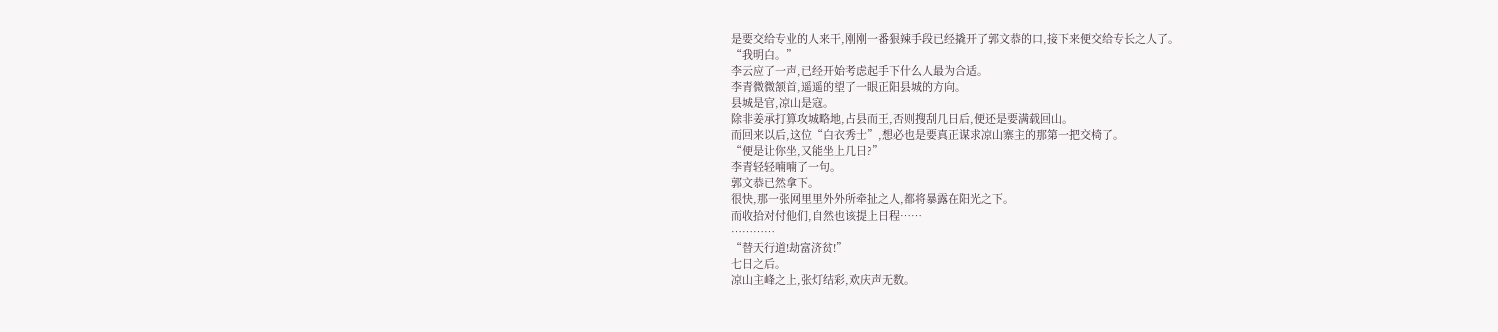是要交给专业的人来干,刚刚一番狠辣手段已经撬开了郭文恭的口,接下来便交给专长之人了。
“我明白。”
李云应了一声,已经开始考虑起手下什么人最为合适。
李青微微颔首,遥遥的望了一眼正阳县城的方向。
县城是官,凉山是寇。
除非姜承打算攻城略地,占县而王,否则搜刮几日后,便还是要满载回山。
而回来以后,这位“白衣秀士”,想必也是要真正谋求凉山寨主的那第一把交椅了。
“便是让你坐,又能坐上几日?”
李青轻轻喃喃了一句。
郭文恭已然拿下。
很快,那一张网里里外外所牵扯之人,都将暴露在阳光之下。
而收拾对付他们,自然也该提上日程……
…………
“替天行道!劫富济贫!”
七日之后。
凉山主峰之上,张灯结彩,欢庆声无数。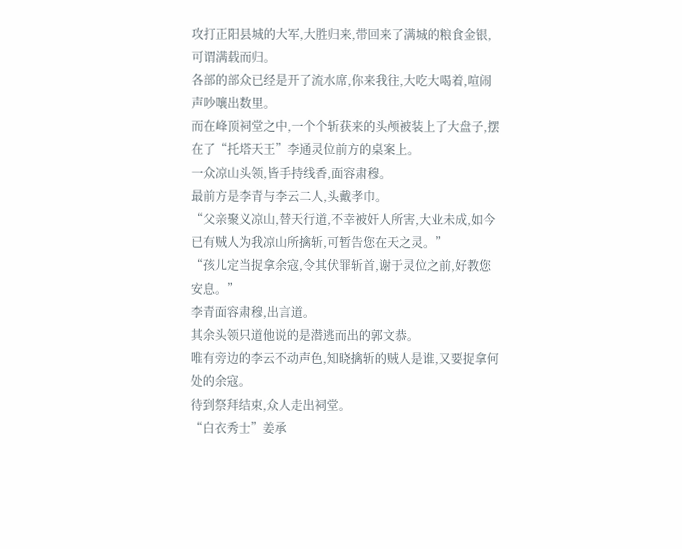攻打正阳县城的大军,大胜归来,带回来了满城的粮食金银,可谓满载而归。
各部的部众已经是开了流水席,你来我往,大吃大喝着,喧闹声吵嚷出数里。
而在峰顶祠堂之中,一个个斩获来的头颅被装上了大盘子,摆在了“托塔天王”李通灵位前方的桌案上。
一众凉山头领,皆手持线香,面容肃穆。
最前方是李青与李云二人,头戴孝巾。
“父亲聚义凉山,替天行道,不幸被奸人所害,大业未成,如今已有贼人为我凉山所擒斩,可暂告您在天之灵。”
“孩儿定当捉拿余寇,令其伏罪斩首,谢于灵位之前,好教您安息。”
李青面容肃穆,出言道。
其余头领只道他说的是潜逃而出的郭文恭。
唯有旁边的李云不动声色,知晓擒斩的贼人是谁,又要捉拿何处的余寇。
待到祭拜结束,众人走出祠堂。
“白衣秀士”姜承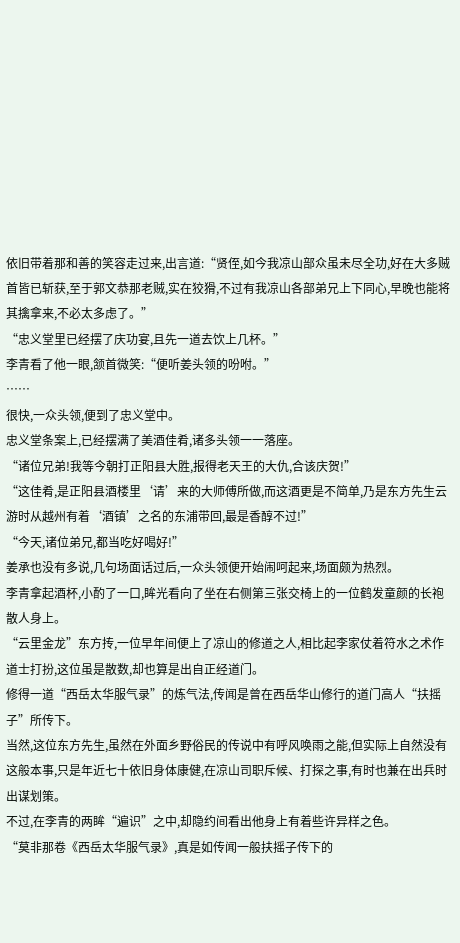依旧带着那和善的笑容走过来,出言道:“贤侄,如今我凉山部众虽未尽全功,好在大多贼首皆已斩获,至于郭文恭那老贼,实在狡猾,不过有我凉山各部弟兄上下同心,早晚也能将其擒拿来,不必太多虑了。”
“忠义堂里已经摆了庆功宴,且先一道去饮上几杯。”
李青看了他一眼,颔首微笑:“便听姜头领的吩咐。”
……
很快,一众头领,便到了忠义堂中。
忠义堂条案上,已经摆满了美酒佳肴,诸多头领一一落座。
“诸位兄弟!我等今朝打正阳县大胜,报得老天王的大仇,合该庆贺!”
“这佳肴,是正阳县酒楼里‘请’来的大师傅所做,而这酒更是不简单,乃是东方先生云游时从越州有着‘酒镇’之名的东浦带回,最是香醇不过!”
“今天,诸位弟兄,都当吃好喝好!”
姜承也没有多说,几句场面话过后,一众头领便开始闹呵起来,场面颇为热烈。
李青拿起酒杯,小酌了一口,眸光看向了坐在右侧第三张交椅上的一位鹤发童颜的长袍散人身上。
“云里金龙”东方抟,一位早年间便上了凉山的修道之人,相比起李家仗着符水之术作道士打扮,这位虽是散数,却也算是出自正经道门。
修得一道“西岳太华服气录”的炼气法,传闻是曾在西岳华山修行的道门高人“扶摇子”所传下。
当然,这位东方先生,虽然在外面乡野俗民的传说中有呼风唤雨之能,但实际上自然没有这般本事,只是年近七十依旧身体康健,在凉山司职斥候、打探之事,有时也兼在出兵时出谋划策。
不过,在李青的两眸“遍识”之中,却隐约间看出他身上有着些许异样之色。
“莫非那卷《西岳太华服气录》,真是如传闻一般扶摇子传下的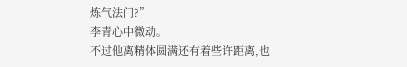炼气法门?”
李青心中微动。
不过他离精体圆满还有着些许距离,也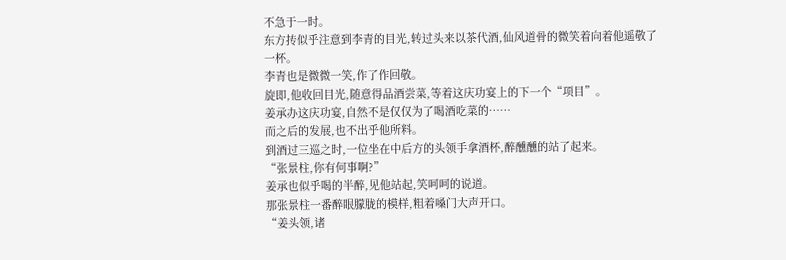不急于一时。
东方抟似乎注意到李青的目光,转过头来以茶代酒,仙风道骨的微笑着向着他遥敬了一杯。
李青也是微微一笑,作了作回敬。
旋即,他收回目光,随意得品酒尝菜,等着这庆功宴上的下一个“项目”。
姜承办这庆功宴,自然不是仅仅为了喝酒吃菜的……
而之后的发展,也不出乎他所料。
到酒过三巡之时,一位坐在中后方的头领手拿酒杯,醉醺醺的站了起来。
“张景柱,你有何事啊?”
姜承也似乎喝的半醉,见他站起,笑呵呵的说道。
那张景柱一番醉眼朦胧的模样,粗着嗓门大声开口。
“姜头领,诸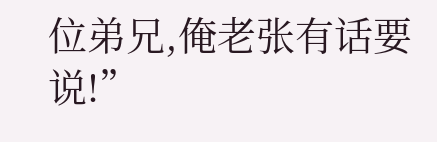位弟兄,俺老张有话要说!”